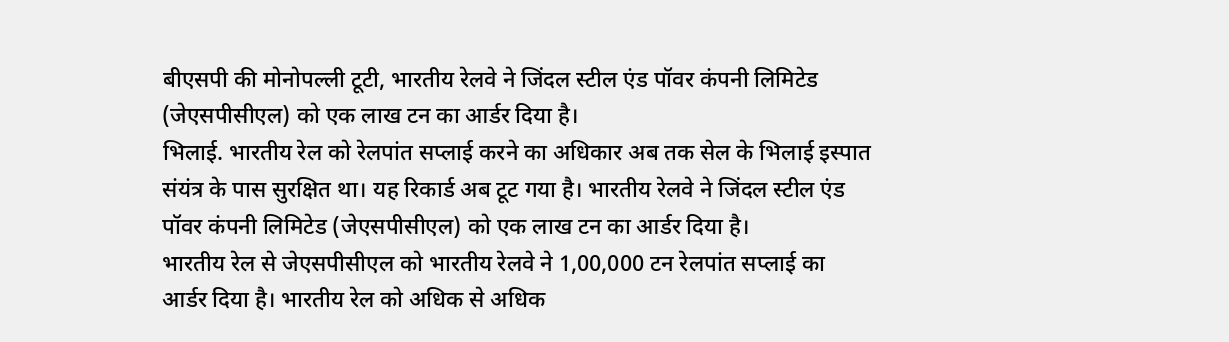बीएसपी की मोनोपल्ली टूटी, भारतीय रेलवे ने जिंदल स्टील एंड पॉवर कंपनी लिमिटेड (जेएसपीसीएल) को एक लाख टन का आर्डर दिया है।
भिलाई. भारतीय रेल को रेलपांत सप्लाई करने का अधिकार अब तक सेल के भिलाई इस्पात संयंत्र के पास सुरक्षित था। यह रिकार्ड अब टूट गया है। भारतीय रेलवे ने जिंदल स्टील एंड पॉवर कंपनी लिमिटेड (जेएसपीसीएल) को एक लाख टन का आर्डर दिया है।
भारतीय रेल से जेएसपीसीएल को भारतीय रेलवे ने 1,00,000 टन रेलपांत सप्लाई का आर्डर दिया है। भारतीय रेल को अधिक से अधिक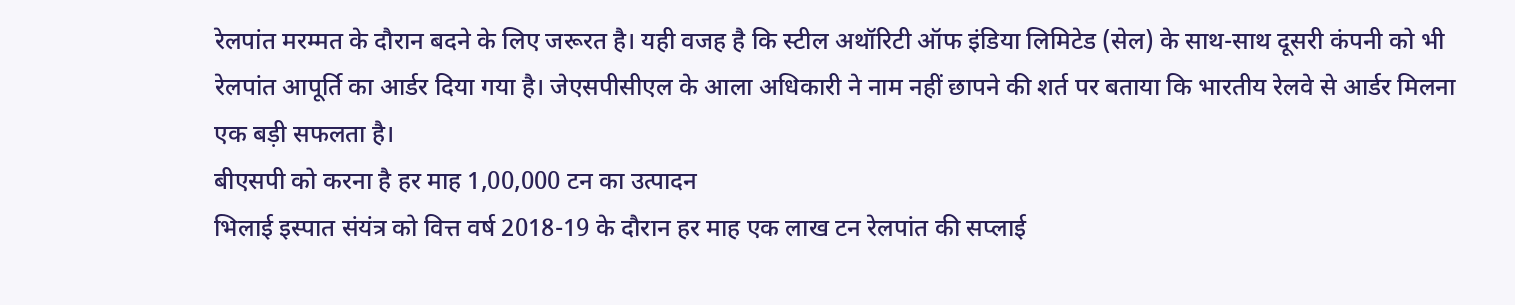रेलपांत मरम्मत के दौरान बदने के लिए जरूरत है। यही वजह है कि स्टील अथॉरिटी ऑफ इंडिया लिमिटेड (सेल) के साथ-साथ दूसरी कंपनी को भी रेलपांत आपूर्ति का आर्डर दिया गया है। जेएसपीसीएल के आला अधिकारी ने नाम नहीं छापने की शर्त पर बताया कि भारतीय रेलवे से आर्डर मिलना एक बड़ी सफलता है।
बीएसपी को करना है हर माह 1,00,000 टन का उत्पादन
भिलाई इस्पात संयंत्र को वित्त वर्ष 2018-19 के दौरान हर माह एक लाख टन रेलपांत की सप्लाई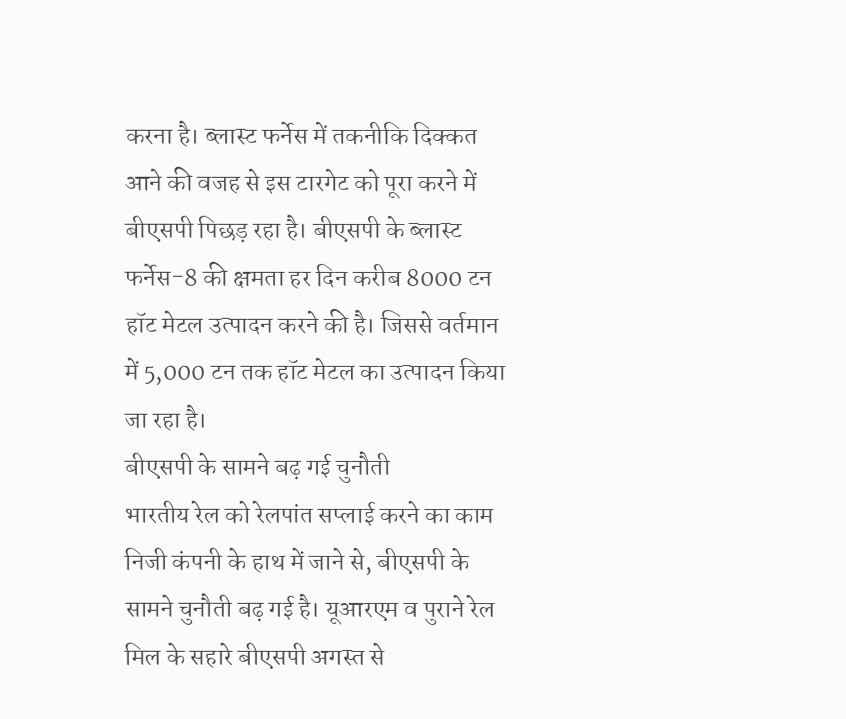करना है। ब्लास्ट फर्नेस में तकनीकि दिक्कत आने की वजह से इस टारगेट को पूरा करने में बीएसपी पिछड़ रहा है। बीएसपी के ब्लास्ट फर्नेस-8 की क्षमता हर दिन करीब 8000 टन हॉट मेटल उत्पादन करने की है। जिससे वर्तमान में 5,000 टन तक हॉट मेटल का उत्पादन किया जा रहा है।
बीएसपी के सामने बढ़ गई चुनौती
भारतीय रेल को रेलपांत सप्लाई करने का काम निजी कंपनी के हाथ में जाने से, बीएसपी के सामने चुनौती बढ़ गई है। यूआरएम व पुराने रेल मिल के सहारे बीएसपी अगस्त से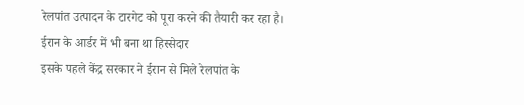रेलपांत उत्पादन के टारगेट को पूरा करने की तैयारी कर रहा है।
ईरान के आर्डर में भी बना था हिस्सेदार
इसके पहले केंद्र सरकार ने ईरान से मिले रेलपांत के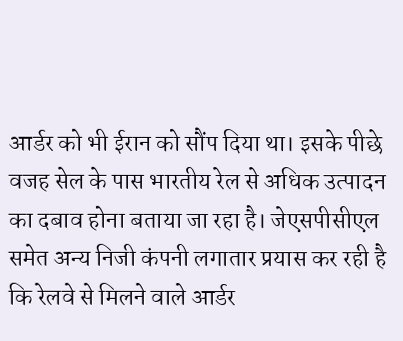आर्डर को भी ईरान को सौंप दिया था। इसके पीछे वजह सेल के पास भारतीय रेल से अधिक उत्पादन का दबाव होना बताया जा रहा है। जेएसपीसीएल समेत अन्य निजी कंपनी लगातार प्रयास कर रही है कि रेलवे से मिलने वाले आर्डर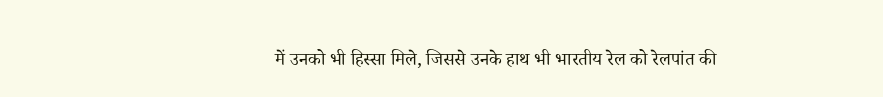में उनको भी हिस्सा मिले, जिससे उनके हाथ भी भारतीय रेल को रेलपांत की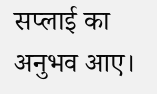सप्लाई का अनुभव आए।